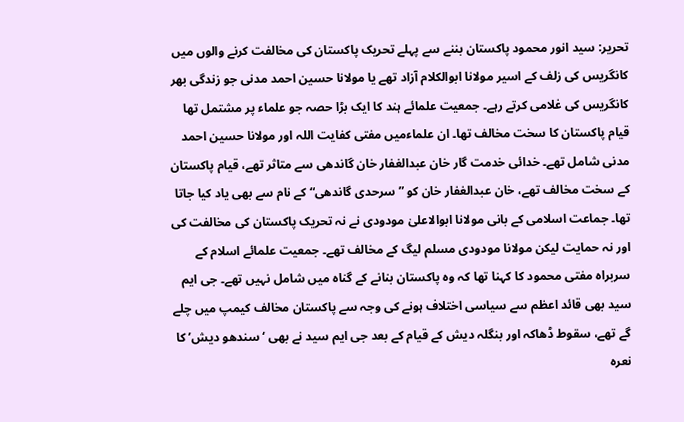تحریر: سید انور محمود پاکستان بننے سے پہلے تحریک پاکستان کی مخالفت کرنے والوں میں کانگریس کی زلف کے اسیر مولانا ابوالکلام آزاد تھے یا مولانا حسین احمد مدنی جو زندگی بھر کانگریس کی غلامی کرتے رہے۔ جمعیت علمائے ہند کا ایک بڑا حصہ جو علماء پر مشتمل تھا قیام پاکستان کا سخت مخالف تھا۔ ان علماءمیں مفتی کفایت اللہ اور مولانا حسین احمد مدنی شامل تھے۔ خدائی خدمت گار خان عبدالغفار خان گاندھی سے متاثر تھے، قیام پاکستان کے سخت مخالف تھے، خان عبدالغفار خان کو ”سرحدی گاندھی“ کے نام سے بھی یاد کیا جاتا تھا۔ جماعت اسلامی کے بانی مولانا ابوالاعلیٰ مودودی نے نہ تحریک پاکستان کی مخالفت کی اور نہ حمایت لیکن مولانا مودودی مسلم لیگ کے مخالف تھے۔ جمعیت علمائے اسلام کے سربراہ مفتی محمود کا کہنا تھا کہ وہ پاکستان بنانے کے گناہ میں شامل نہیں تھے۔ جی ایم سید بھی قائد اعظم سے سیاسی اختلاف ہونے کی وجہ سے پاکستان مخالف کیمپ میں چلے گے تھے، سقوط ڈھاکہ اور بنگلہ دیش کے قیام کے بعد جی ایم سید نے بھی ‘سندھو دیش’ کا نعرہ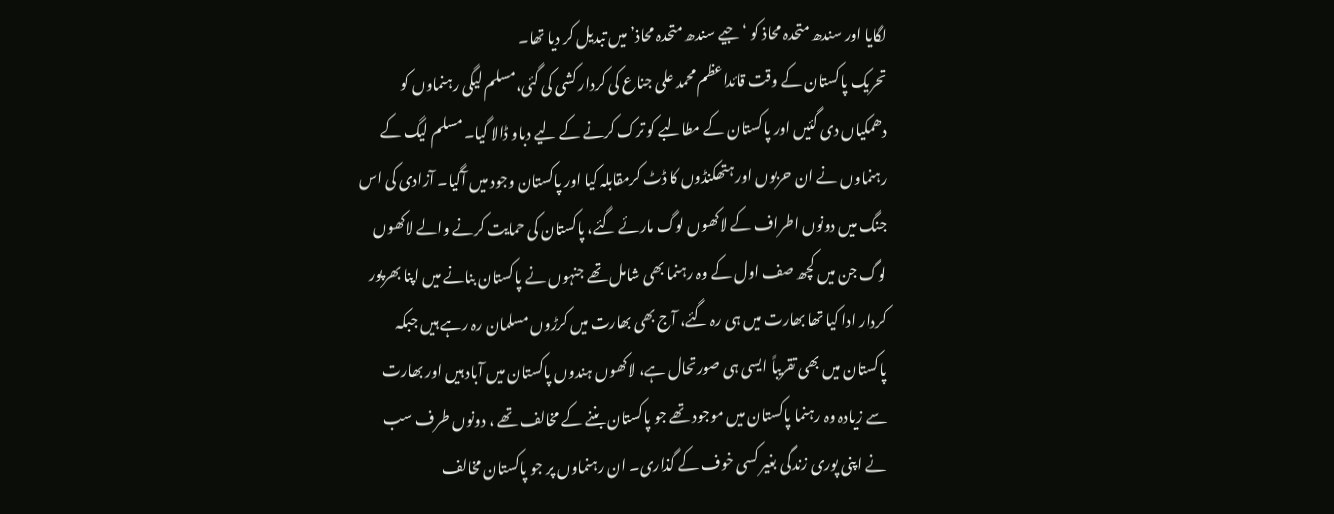لگایا اور سندھ متحدہ محاذ کو ‘جیے سندھ متحدہ محاذ’ میں تبدیل کر دیا تھا۔
تحریک پاکستان کے وقت قائداعظم محمد علی جناع کی کردار کشی کی گئی،مسلم لیگی رہنماوں کو دھمکیاں دی گئیں اور پاکستان کے مطالبے کو ترک کرنے کے لیے دباو ڈالا گیا۔ مسلم لیگ کے رہنماوں نے ان حربوں اور ہتھکنڈوں کا ڈٹ کرمقابلہ کیا اور پاکستان وجود میں آگیا۔ آزادی کی اس جنگ میں دونوں اطراف کے لاکھوں لوگ مارئے گئے، پاکستان کی حمایت کرنے والے لاکھوں لوگ جن میں کچھ صف اول کے وہ رہنما بھی شامل تھے جنہوں نے پاکستان بنانے میں اپنا بھرپور کردار ادا کیا تھا بھارت میں ہی رہ گئے، آج بھی بھارت میں کرڑوں مسلمان رہ رہے ہیں جبکہ پاکستان میں بھی تقریباً ایسی ہی صورتحال ہے، لاکھوں ہندوں پاکستان میں آباد ہیں اور بھارت سے زیادہ وہ رہنما پاکستان میں موجود تھے جو پاکستان بننے کے مخالف تھے ، دونوں طرف سب نے اپنی پوری زندگی بغیر کسی خوف کے گذاری۔ ان رہنماوں پر جو پاکستان مخالف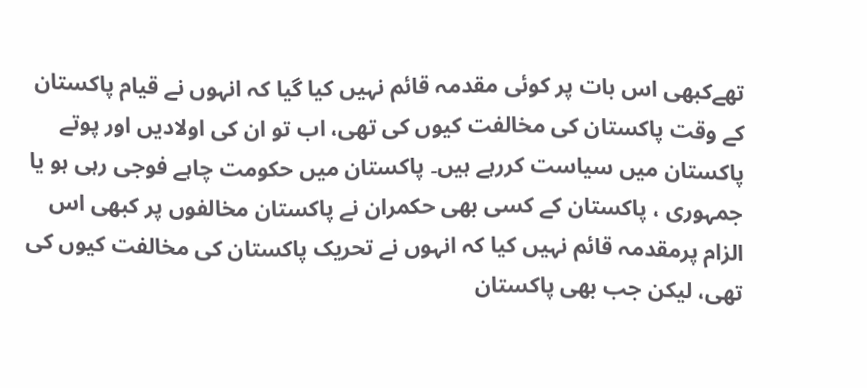تھےکبھی اس بات پر کوئی مقدمہ قائم نہیں کیا گیا کہ انہوں نے قیام پاکستان کے وقت پاکستان کی مخالفت کیوں کی تھی، اب تو ان کی اولادیں اور پوتے پاکستان میں سیاست کررہے ہیں۔ پاکستان میں حکومت چاہے فوجی رہی ہو یا جمہوری ، پاکستان کے کسی بھی حکمران نے پاکستان مخالفوں پر کبھی اس الزام پرمقدمہ قائم نہیں کیا کہ انہوں نے تحریک پاکستان کی مخالفت کیوں کی تھی، لیکن جب بھی پاکستان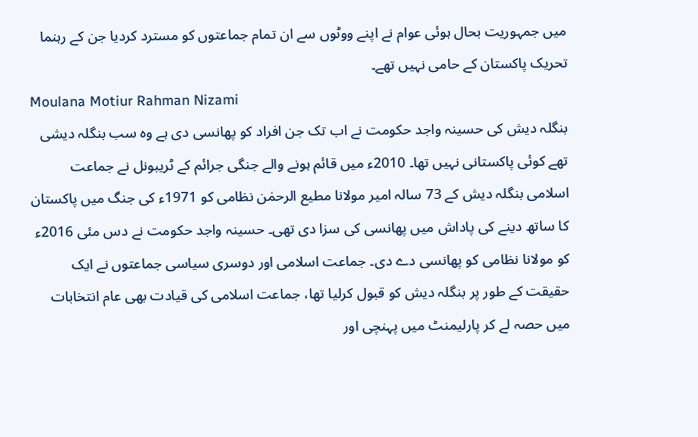میں جمہوریت بحال ہوئی عوام نے اپنے ووٹوں سے ان تمام جماعتوں کو مسترد کردیا جن کے رہنما تحریک پاکستان کے حامی نہیں تھے۔
Moulana Motiur Rahman Nizami
بنگلہ دیش کی حسینہ واجد حکومت نے اب تک جن افراد کو پھانسی دی ہے وہ سب بنگلہ دیشی تھے کوئی پاکستانی نہیں تھا۔ 2010ء میں قائم ہونے والے جنگی جرائم کے ٹریبونل نے جماعت اسلامی بنگلہ دیش کے 73 سالہ امیر مولانا مطیع الرحمٰن نظامی کو 1971ء کی جنگ میں پاکستان کا ساتھ دینے کی پاداش میں پھانسی کی سزا دی تھی۔ حسینہ واجد حکومت نے دس مئی 2016ء کو مولانا نظامی کو پھانسی دے دی۔ جماعت اسلامی اور دوسری سیاسی جماعتوں نے ایک حقیقت کے طور پر بنگلہ دیش کو قبول کرلیا تھا، جماعت اسلامی کی قیادت بھی عام انتخابات میں حصہ لے کر پارلیمنٹ میں پہنچی اور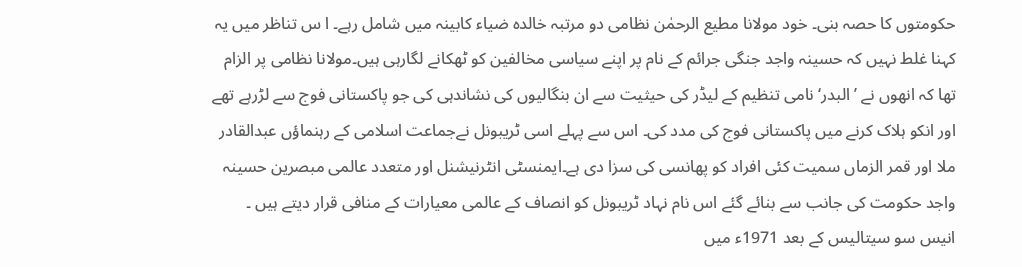حکومتوں کا حصہ بنی۔ خود مولانا مطیع الرحمٰن نظامی دو مرتبہ خالدہ ضیاء کابینہ میں شامل رہے۔ ا س تناظر میں یہ کہنا غلط نہیں کہ حسینہ واجد جنگی جرائم کے نام پر اپنے سیاسی مخالفین کو ٹھکانے لگارہی ہیں۔مولانا نظامی پر الزام تھا کہ انھوں نے ’البدر‘ نامی تنظیم کے لیڈر کی حیثیت سے ان بنگالیوں کی نشاندہی کی جو پاکستانی فوج سے لڑرہے تھے اور انکو ہلاک کرنے میں پاکستانی فوج کی مدد کی۔ اس سے پہلے اسی ٹریبونل نےجماعت اسلامی کے رہنماؤں عبدالقادر ملا اور قمر الزماں سمیت کئی افراد کو پھانسی کی سزا دی ہے۔ایمنسٹی انٹرنیشنل اور متعدد عالمی مبصرین حسینہ واجد حکومت کی جانب سے بنائے گئے اس نام نہاد ٹریبونل کو انصاف کے عالمی معیارات کے منافی قرار دیتے ہیں ۔
انیس سو سیتالیس کے بعد 1971ء میں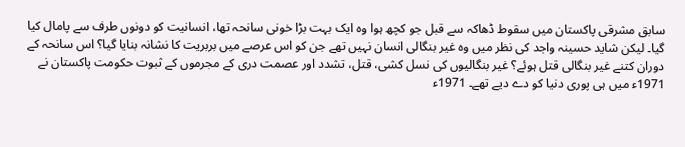سابق مشرقی پاکستان میں سقوط ڈھاکہ سے قبل جو کچھ ہوا وہ ایک بہت بڑا خونی سانحہ تھا، انسانیت کو دونوں طرف سے پامال کیا گیا۔ لیکن شاید حسینہ واجد کی نظر میں وہ غیر بنگالی انسان نہیں تھے جن کو اس عرصے میں بربریت کا نشانہ بنایا گیا؟ اس سانحہ کے دوران کتنے غیر بنگالی قتل ہوئے؟ غیر بنگالیوں کی نسل کشی، قتل، تشدد اور عصمت دری کے مجرموں کے ثبوت حکومت پاکستان نے 1971ء میں ہی پوری دنیا کو دے دیے تھے۔ 1971ء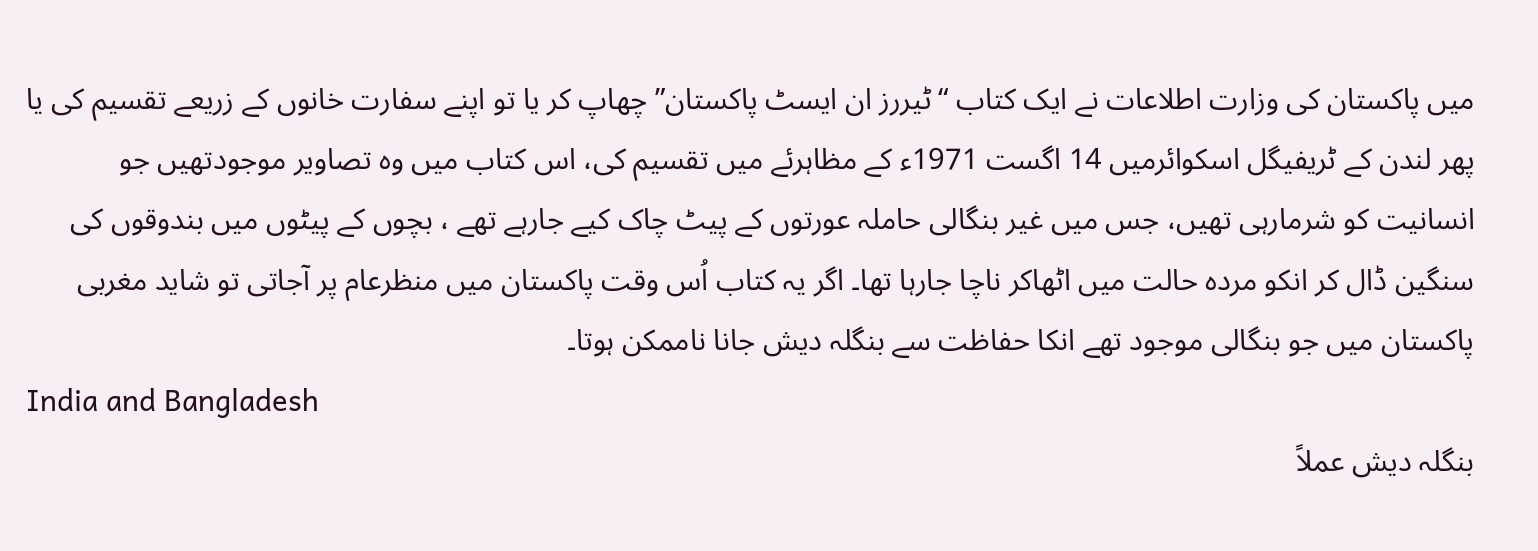میں پاکستان کی وزارت اطلاعات نے ایک کتاب “ٹیررز ان ایسٹ پاکستان” چھاپ کر یا تو اپنے سفارت خانوں کے زریعے تقسیم کی یا پھر لندن کے ٹریفیگل اسکوائرمیں 14 اگست 1971ء کے مظاہرئے میں تقسیم کی، اس کتاب میں وہ تصاویر موجودتھیں جو انسانیت کو شرمارہی تھیں، جس میں غیر بنگالی حاملہ عورتوں کے پیٹ چاک کیے جارہے تھے ، بچوں کے پیٹوں میں بندوقوں کی سنگین ڈال کر انکو مردہ حالت میں اٹھاکر ناچا جارہا تھا۔ اگر یہ کتاب اُس وقت پاکستان میں منظرعام پر آجاتی تو شاید مغربی پاکستان میں جو بنگالی موجود تھے انکا حفاظت سے بنگلہ دیش جانا ناممکن ہوتا۔
India and Bangladesh
بنگلہ دیش عملاً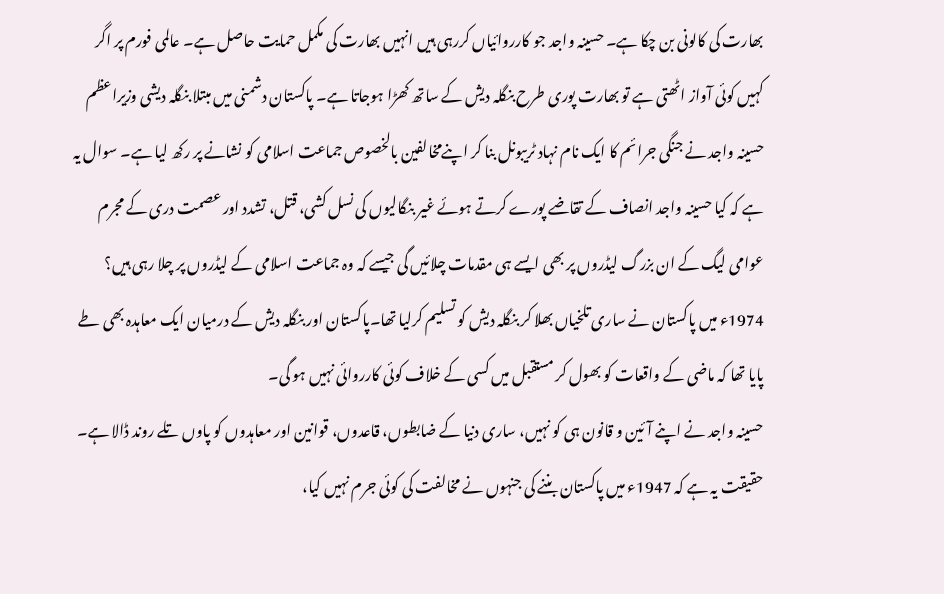بھارت کی کالونی بن چکا ہے۔ حسینہ واجد جو کارروائیاں کررہی ہیں انہیں بھارت کی مکمل حمایت حاصل ہے۔ عالمی فورم پر اگر کہیں کوئی آواز اٹھتی ہے تو بھارت پوری طرح بنگلہ دیش کے ساتھ کھڑا ہوجاتا ہے۔ پاکستان دشمنی میں مبتلا بنگلہ دیشی وزیراعظم حسینہ واجد نے جنگی جرائم کا ایک نام نہاد ٹریبونل بنا کر اپنےمخالفین بالخصوص جماعت اسلامی کو نشانے پر رکھ لیا ہے۔ سوال یہ ہے کہ کیا حسینہ واجد انصاف کے تقاضے پورے کرتے ہوئے غیر بنگالیوں کی نسل کشی، قتل، تشدد اور عصمت دری کے مجرم عوامی لیگ کے ان بزرگ لیڈروں پر بھی ایسے ہی مقدمات چلائیں گی جیسے کہ وہ جماعت اسلامی کے لیڈروں پر چلا رہی ہیں؟ 1974ء میں پاکستان نے ساری تلخیاں بھلا کر بنگلہ دیش کو تسلیم کرلیا تھا۔پاکستان اور بنگلہ دیش کے درمیان ایک معاہدہ بھی طے پایا تھا کہ ماضی کے واقعات کو بھول کر مستقبل میں کسی کے خلاف کوئی کارروائی نہیں ہو گی۔
حسینہ واجد نے اپنے آئین و قانون ہی کو نہیں، ساری دنیا کے ضابطوں، قاعدوں، قوانین اور معاہدوں کو پاوں تلے روند ڈالا ہے۔ حقیقت یہ ہے کہ 1947ء میں پاکستان بننے کی جنہوں نے مخالفت کی کوئی جرم نہیں کیا،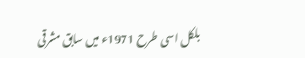بلکل اسی طرح 1971ء میں سابق مشرقی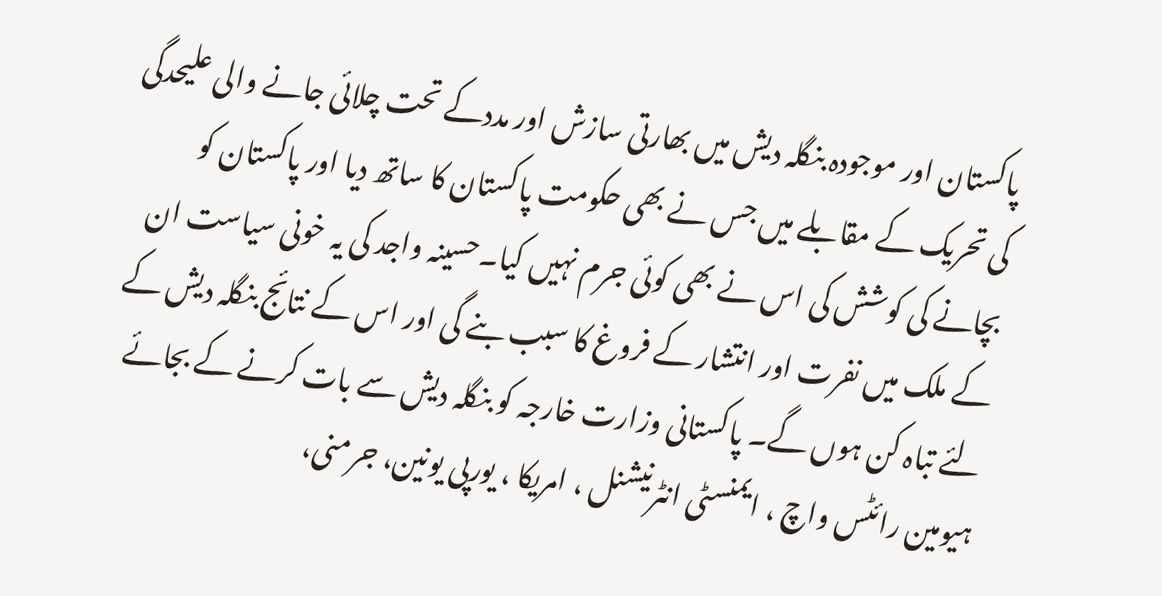پاکستان اور موجودہ بنگلہ دیش میں بھارتی سازش اور مددکے تحت چلائی جانے والی علیحدگی کی تحریک کے مقابلے میں جس نے بھی حکومت پاکستان کا ساتھ دیا اور پاکستان کو بچانے کی کوشش کی اس نے بھی کوئی جرم نہیں کیا۔حسینہ واجد کی یہ خونی سیاست ان کے ملک میں نفرت اور انتشار کے فروغ کا سبب بنے گی اور اس کے نتائج بنگلہ دیش کے لئے تباہ کن ہوں گے۔ پاکستانی وزارت خارجہ کو بنگلہ دیش سے بات کرنے کے بجائے ہیومین رائٹس واچ ، ایمنسٹی انٹرنیشنل ، امریکا ، یورپی یونین، جرمنی،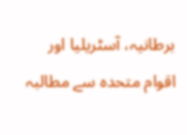برطانیہ، آسٹریلیا اور اقوام متحدہ سے مطالبہ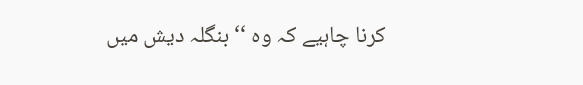کرنا چاہیے کہ وہ ‘‘بنگلہ دیش میں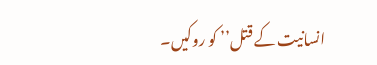انسانیت کے قتل’’ کو روکیں۔